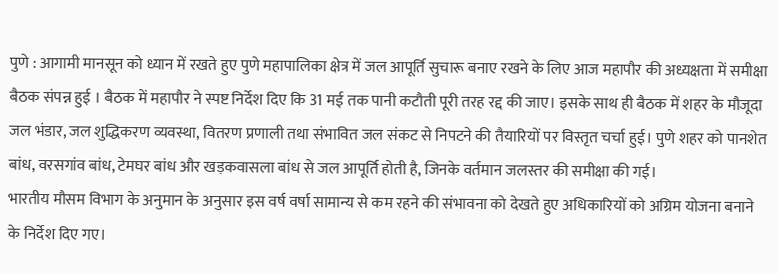पुणे : आगामी मानसून को ध्यान में रखते हुए पुणे महापालिका क्षेत्र में जल आपूर्ति सुचारू बनाए रखने के लिए आज महापौर की अध्यक्षता में समीक्षा बैठक संपन्न हुई । बैठक में महापौर ने स्पष्ट निर्देश दिए कि 31 मई तक पानी कटौती पूरी तरह रद्द की जाए। इसके साथ ही बैठक में शहर के मौजूदा जल भंडार, जल शुद्धिकरण व्यवस्था, वितरण प्रणाली तथा संभावित जल संकट से निपटने की तैयारियों पर विस्तृत चर्चा हुई। पुणे शहर को पानशेत बांध, वरसगांव बांध, टेमघर बांध और खड़कवासला बांध से जल आपूर्ति होती है, जिनके वर्तमान जलस्तर की समीक्षा की गई।
भारतीय मौसम विभाग के अनुमान के अनुसार इस वर्ष वर्षा सामान्य से कम रहने की संभावना को देखते हुए अधिकारियों को अग्रिम योजना बनाने के निर्देश दिए गए।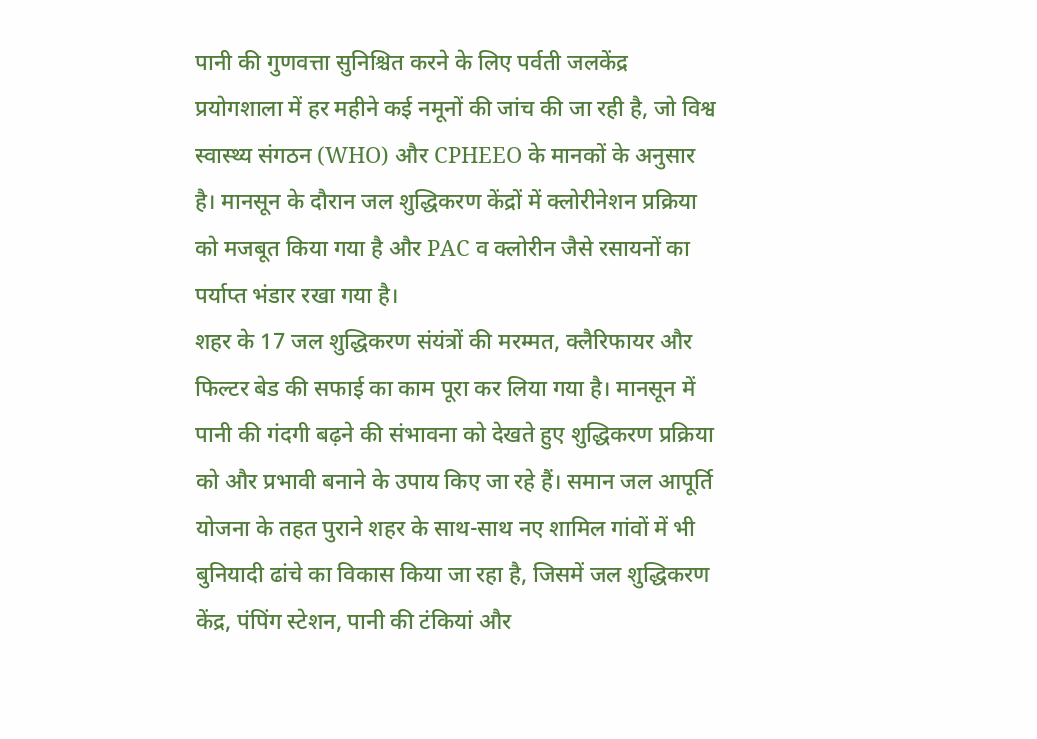पानी की गुणवत्ता सुनिश्चित करने के लिए पर्वती जलकेंद्र प्रयोगशाला में हर महीने कई नमूनों की जांच की जा रही है, जो विश्व स्वास्थ्य संगठन (WHO) और CPHEEO के मानकों के अनुसार है। मानसून के दौरान जल शुद्धिकरण केंद्रों में क्लोरीनेशन प्रक्रिया को मजबूत किया गया है और PAC व क्लोरीन जैसे रसायनों का पर्याप्त भंडार रखा गया है।
शहर के 17 जल शुद्धिकरण संयंत्रों की मरम्मत, क्लैरिफायर और फिल्टर बेड की सफाई का काम पूरा कर लिया गया है। मानसून में पानी की गंदगी बढ़ने की संभावना को देखते हुए शुद्धिकरण प्रक्रिया को और प्रभावी बनाने के उपाय किए जा रहे हैं। समान जल आपूर्ति योजना के तहत पुराने शहर के साथ-साथ नए शामिल गांवों में भी बुनियादी ढांचे का विकास किया जा रहा है, जिसमें जल शुद्धिकरण केंद्र, पंपिंग स्टेशन, पानी की टंकियां और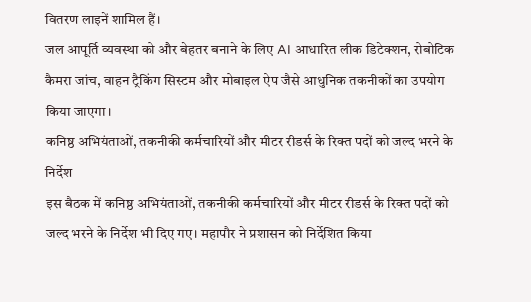वितरण लाइनें शामिल हैं।
जल आपूर्ति व्यवस्था को और बेहतर बनाने के लिए AI आधारित लीक डिटेक्शन, रोबोटिक कैमरा जांच, वाहन ट्रैकिंग सिस्टम और मोबाइल ऐप जैसे आधुनिक तकनीकों का उपयोग किया जाएगा।
कनिष्ठ अभियंताओं, तकनीकी कर्मचारियों और मीटर रीडर्स के रिक्त पदों को जल्द भरने के निर्देश
इस बैठक में कनिष्ठ अभियंताओं, तकनीकी कर्मचारियों और मीटर रीडर्स के रिक्त पदों को जल्द भरने के निर्देश भी दिए गए। महापौर ने प्रशासन को निर्देशित किया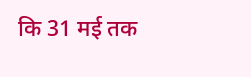कि 31 मई तक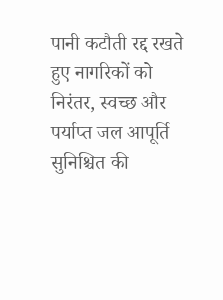पानी कटौती रद्द रखते हुए नागरिकों को निरंतर, स्वच्छ और पर्याप्त जल आपूर्ति सुनिश्चित की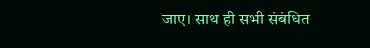जाए। साथ ही सभी संबंधित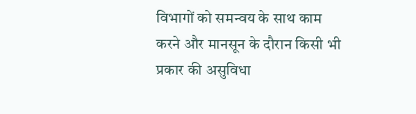विभागों को समन्वय के साथ काम करने और मानसून के दौरान किसी भी प्रकार की असुविधा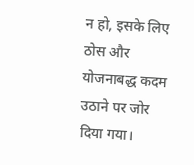न हो, इसके लिए ठोस और योजनाबद्ध कदम उठाने पर जोर दिया गया।